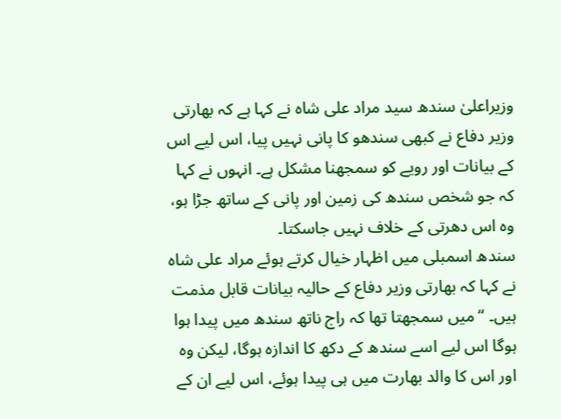وزیراعلیٰ سندھ سید مراد علی شاہ نے کہا ہے کہ بھارتی وزیر دفاع نے کبھی سندھو کا پانی نہیں پیا، اس لیے اس کے بیانات اور رویے کو سمجھنا مشکل ہے۔ انہوں نے کہا کہ جو شخص سندھ کی زمین اور پانی کے ساتھ جڑا ہو، وہ اس دھرتی کے خلاف نہیں جاسکتا۔
سندھ اسمبلی میں اظہار خیال کرتے ہوئے مراد علی شاہ نے کہا کہ بھارتی وزیر دفاع کے حالیہ بیانات قابل مذمت ہیں۔ “میں سمجھتا تھا کہ راج ناتھ سندھ میں پیدا ہوا ہوگا اس لیے اسے سندھ کے دکھ کا اندازہ ہوگا، لیکن وہ اور اس کا والد بھارت میں ہی پیدا ہوئے، اس لیے ان کے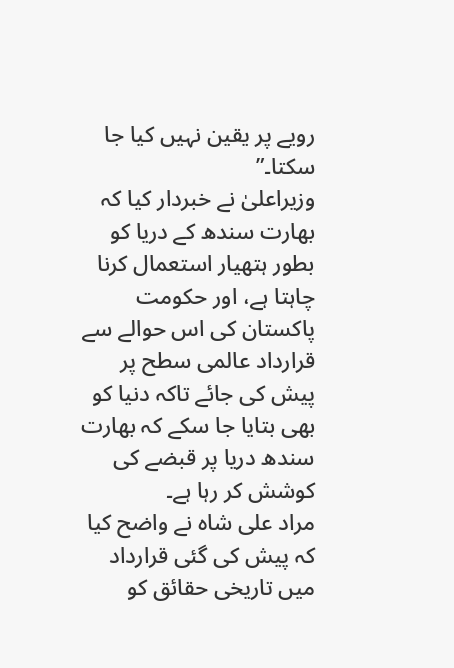رویے پر یقین نہیں کیا جا سکتا۔”
وزیراعلیٰ نے خبردار کیا کہ بھارت سندھ کے دریا کو بطور ہتھیار استعمال کرنا چاہتا ہے، اور حکومت پاکستان کی اس حوالے سے قرارداد عالمی سطح پر پیش کی جائے تاکہ دنیا کو بھی بتایا جا سکے کہ بھارت سندھ دریا پر قبضے کی کوشش کر رہا ہے۔
مراد علی شاہ نے واضح کیا کہ پیش کی گئی قرارداد میں تاریخی حقائق کو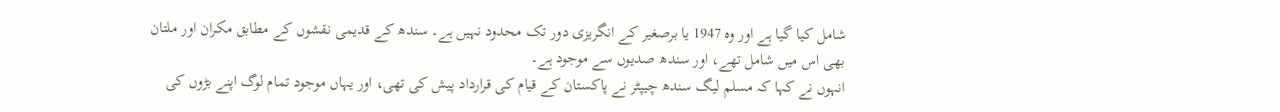شامل کیا گیا ہے اور وہ 1947 یا برصغیر کے انگریزی دور تک محدود نہیں ہے۔ سندھ کے قدیمی نقشوں کے مطابق مکران اور ملتان بھی اس میں شامل تھے، اور سندھ صدیوں سے موجود ہے۔
انہوں نے کہا کہ مسلم لیگ سندھ چیپٹر نے پاکستان کے قیام کی قرارداد پیش کی تھی، اور یہاں موجود تمام لوگ اپنے بڑوں کی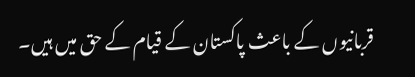قربانیوں کے باعث پاکستان کے قیام کے حق میں ہیں۔